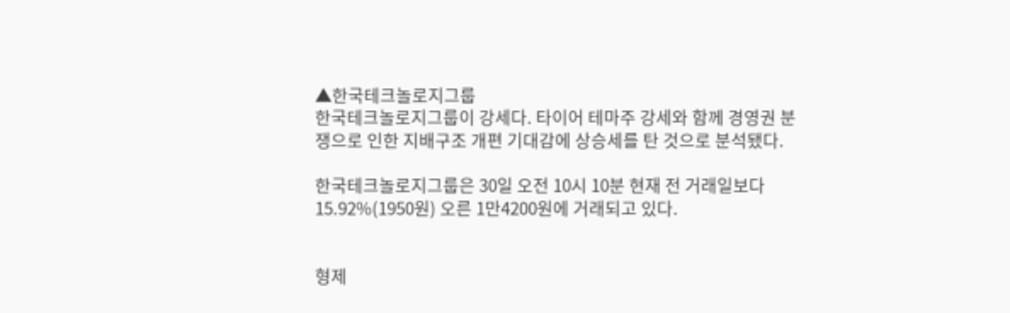▲한국테크놀로지그룹
한국테크놀로지그룹이 강세다. 타이어 테마주 강세와 함께 경영권 분쟁으로 인한 지배구조 개편 기대감에 상승세를 탄 것으로 분석됐다.

한국테크놀로지그룹은 30일 오전 10시 10분 현재 전 거래일보다 15.92%(1950원) 오른 1만4200원에 거래되고 있다.


형제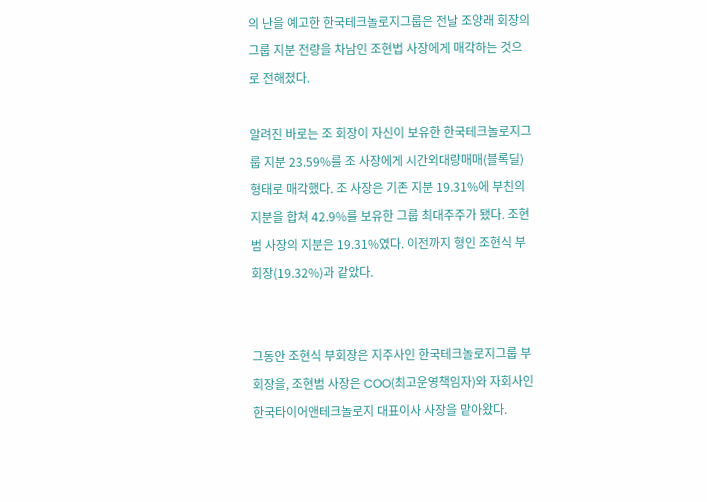의 난을 예고한 한국테크놀로지그룹은 전날 조양래 회장의 그룹 지분 전량을 차남인 조현법 사장에게 매각하는 것으로 전해졌다.

알려진 바로는 조 회장이 자신이 보유한 한국테크놀로지그룹 지분 23.59%를 조 사장에게 시간외대량매매(블록딜) 형태로 매각했다. 조 사장은 기존 지분 19.31%에 부친의 지분을 합쳐 42.9%를 보유한 그룹 최대주주가 됐다. 조현범 사장의 지분은 19.31%였다. 이전까지 형인 조현식 부회장(19.32%)과 같았다.


그동안 조현식 부회장은 지주사인 한국테크놀로지그룹 부회장을, 조현범 사장은 COO(최고운영책임자)와 자회사인 한국타이어앤테크놀로지 대표이사 사장을 맡아왔다.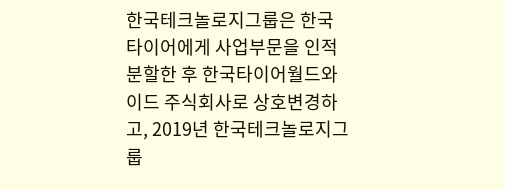한국테크놀로지그룹은 한국타이어에게 사업부문을 인적 분할한 후 한국타이어월드와이드 주식회사로 상호변경하고, 2019년 한국테크놀로지그룹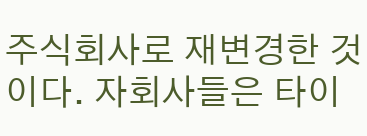주식회사로 재변경한 것이다. 자회사들은 타이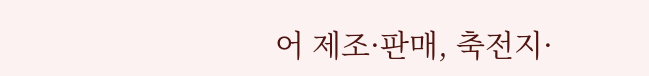어 제조·판매, 축전지·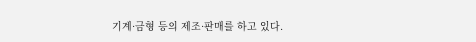기계·금형 등의 제조·판매를 하고 있다.